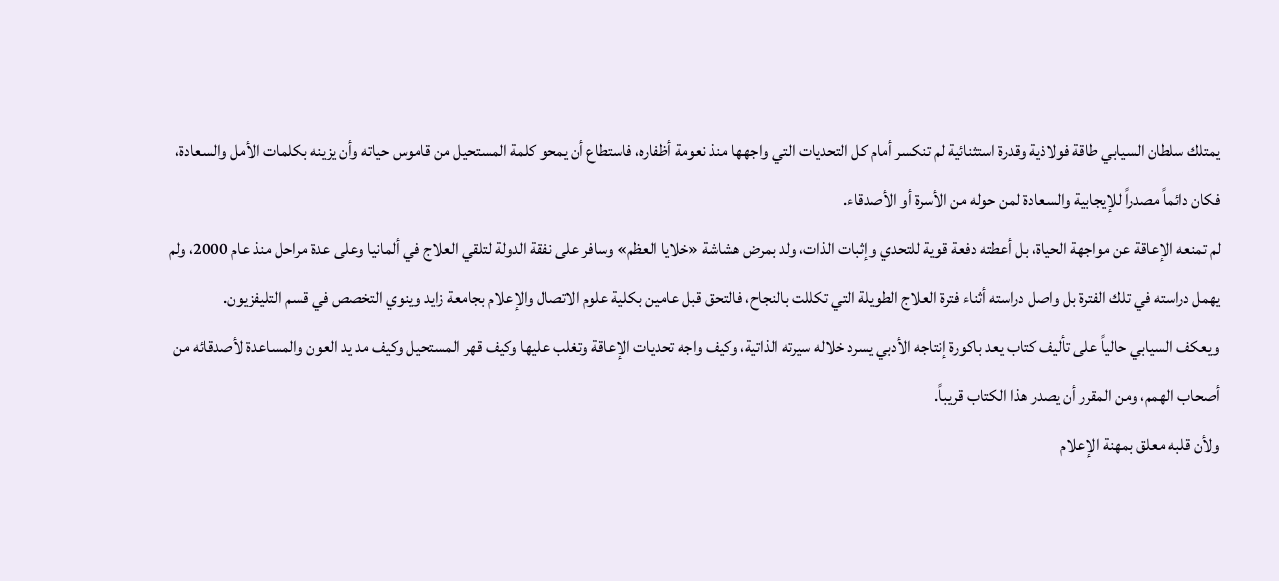يمتلك سلطان السيابي طاقة فولاذية وقدرة استثنائية لم تنكسر أمام كل التحديات التي واجهها منذ نعومة أظفاره، فاستطاع أن يمحو كلمة المستحيل من قاموس حياته وأن يزينه بكلمات الأمل والسعادة، فكان دائماً مصدراً للإيجابية والسعادة لمن حوله من الأسرة أو الأصدقاء.
لم تمنعه الإعاقة عن مواجهة الحياة، بل أعطته دفعة قوية للتحدي وإثبات الذات، ولد بمرض هشاشة «خلايا العظم» وسافر على نفقة الدولة لتلقي العلاج في ألمانيا وعلى عدة مراحل منذ عام 2000، ولم يهمل دراسته في تلك الفترة بل واصل دراسته أثناء فترة العلاج الطويلة التي تكللت بالنجاح، فالتحق قبل عامين بكلية علوم الاتصال والإعلام بجامعة زايد وينوي التخصص في قسم التليفزيون.
ويعكف السيابي حالياً على تأليف كتاب يعد باكورة إنتاجه الأدبي يسرد خلاله سيرته الذاتية، وكيف واجه تحديات الإعاقة وتغلب عليها وكيف قهر المستحيل وكيف مد يد العون والمساعدة لأصدقائه من أصحاب الهمم، ومن المقرر أن يصدر هذا الكتاب قريباً.
ولأن قلبه معلق بمهنة الإعلام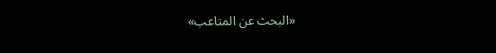«البحث عن المتاعب»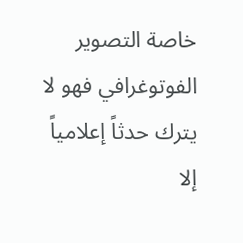خاصة التصوير الفوتوغرافي فهو لا يترك حدثاً إعلامياً إلا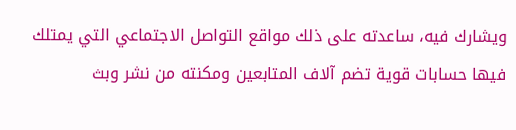ويشارك فيه، ساعدته على ذلك مواقع التواصل الاجتماعي التي يمتلك فيها حسابات قوية تضم آلاف المتابعين ومكنته من نشر وبث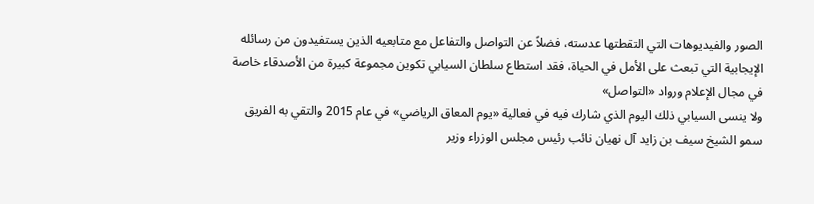الصور والفيديوهات التي التقطتها عدسته، فضلاً عن التواصل والتفاعل مع متابعيه الذين يستفيدون من رسائله الإيجابية التي تبعث على الأمل في الحياة، فقد استطاع سلطان السيابي تكوين مجموعة كبيرة من الأصدقاء خاصة في مجال الإعلام ورواد «التواصل»
ولا ينسى السيابي ذلك اليوم الذي شارك فيه في فعالية «يوم المعاق الرياضي» في عام 2015 والتقي به الفريق سمو الشيخ سيف بن زايد آل نهيان نائب رئيس مجلس الوزراء وزير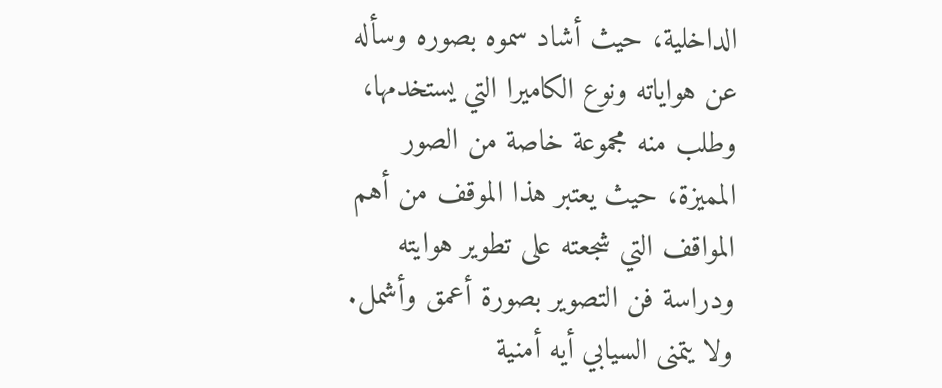الداخلية، حيث أشاد سموه بصوره وسأله عن هواياته ونوع الكاميرا التي يستخدمها، وطلب منه مجموعة خاصة من الصور المميزة، حيث يعتبر هذا الموقف من أهم المواقف التي شجعته على تطوير هوايته ودراسة فن التصوير بصورة أعمق وأشمل.
ولا يتمنى السيابي أيه أمنية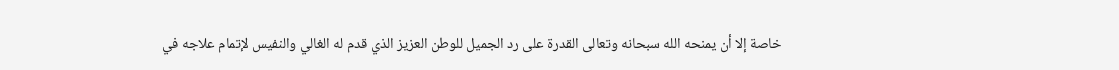خاصة إلا أن يمنحه الله سبحانه وتعالى القدرة على رد الجميل للوطن العزيز الذي قدم له الغالي والنفيس لإتمام علاجه في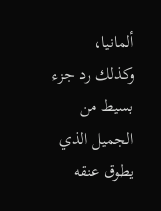ألمانيا، وكذلك رد جزء بسيط من الجميل الذي يطوق عنقه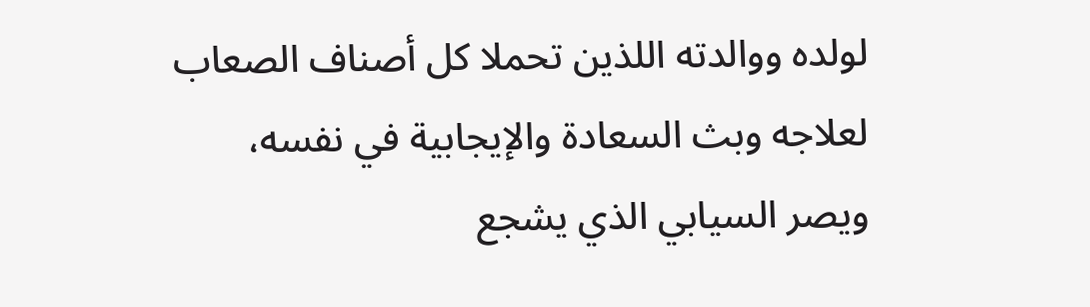لولده ووالدته اللذين تحملا كل أصناف الصعاب لعلاجه وبث السعادة والإيجابية في نفسه، ويصر السيابي الذي يشجع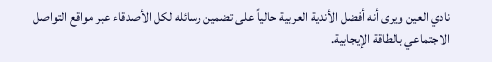نادي العين ويرى أنه أفضل الأندية العربية حالياً على تضمين رسائله لكل الأصدقاء عبر مواقع التواصل الاجتماعي بالطاقة الإيجابية.